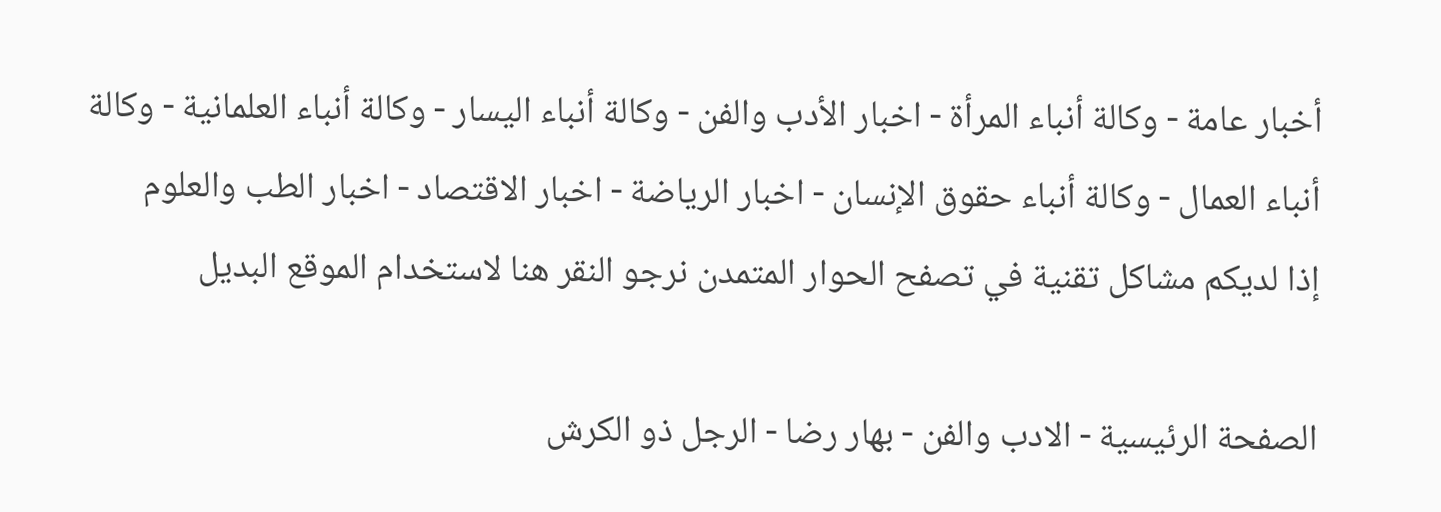أخبار عامة - وكالة أنباء المرأة - اخبار الأدب والفن - وكالة أنباء اليسار - وكالة أنباء العلمانية - وكالة أنباء العمال - وكالة أنباء حقوق الإنسان - اخبار الرياضة - اخبار الاقتصاد - اخبار الطب والعلوم
إذا لديكم مشاكل تقنية في تصفح الحوار المتمدن نرجو النقر هنا لاستخدام الموقع البديل

الصفحة الرئيسية - الادب والفن - بهار رضا - الرجل ذو الكرش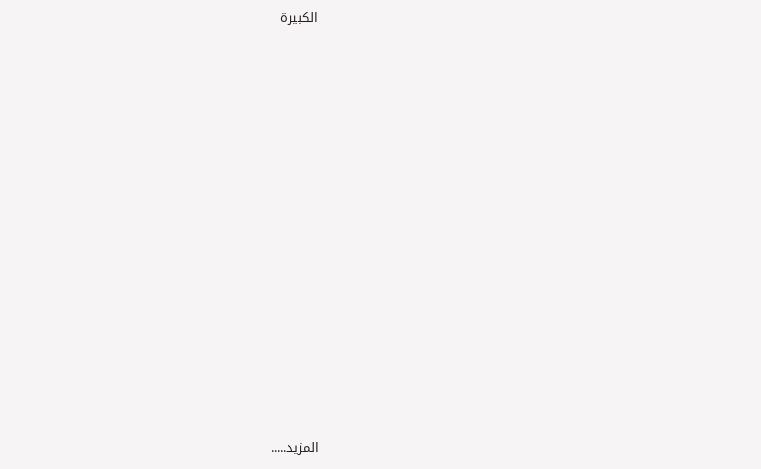الكبيرة














المزيد.....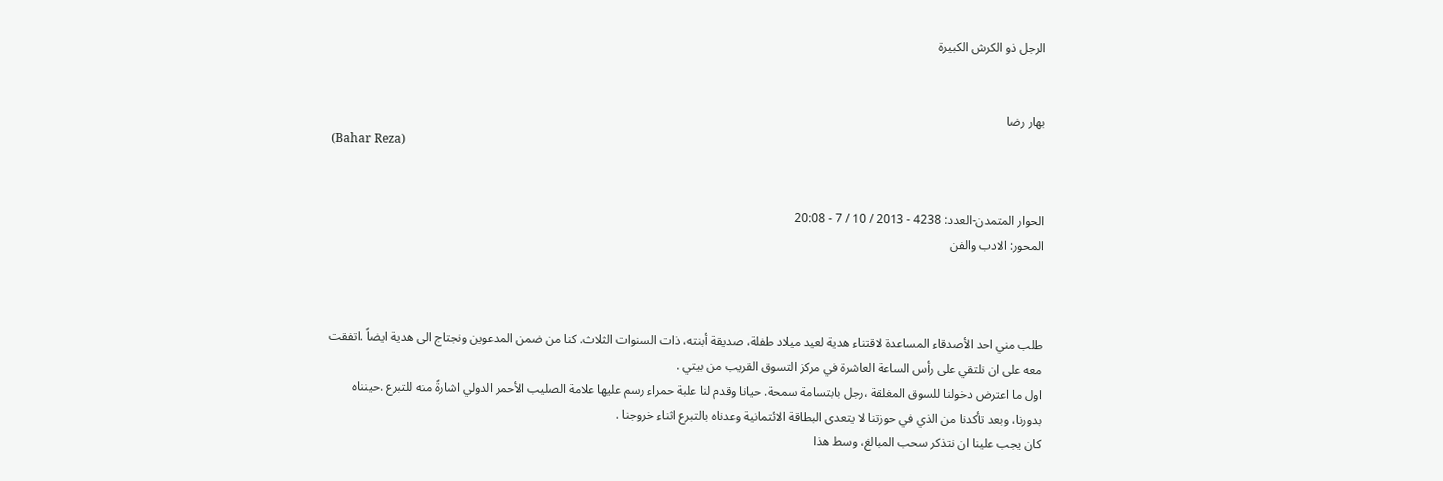الرجل ذو الكرش الكبيرة


بهار رضا
(Bahar Reza)


الحوار المتمدن-العدد: 4238 - 2013 / 10 / 7 - 20:08
المحور: الادب والفن



طلب مني احد الأصدقاء المساعدة لاقتناء هدية لعيد ميلاد طفلة، صديقة أبنته، ذات السنوات الثلاث. كنا من ضمن المدعوين ونجتاج الى هدية ايضاً .اتفقت معه على ان نلتقي على رأس الساعة العاشرة في مركز التسوق القريب من بيتي .
اول ما اعترض دخولنا للسوق المغلقة ،رجل بابتسامة سمحة. حيانا وقدم لنا علبة حمراء رسم عليها علامة الصليب الأحمر الدولي اشارةً منه للتبرع .حينناه بدورنا، وبعد تأكدنا من الذي في حوزتنا لا يتعدى البطاقة الائتمانية وعدناه بالتبرع اثناء خروجنا .
كان يجب علينا ان نتذكر سحب المبالغ، وسط هذا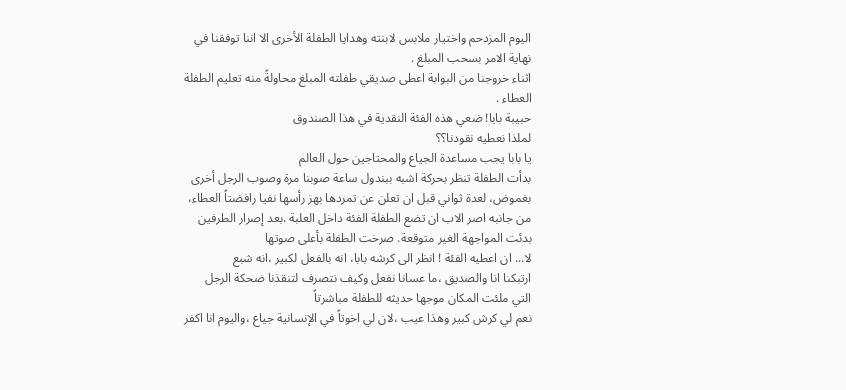اليوم المزدحم واختيار ملابس لابنته وهدايا الطفلة الأخرى الا اننا توفقنا في نهاية الامر بسحب المبلغ .
اثناء خروجنا من البوابة اعطى صديقي طفلته المبلغ محاولةً منه تعليم الطفلة العطاء .
حبيبة بابا! ضعي هذه الفئة النقدية في هذا الصندوق
لملذا نعطيه نقودنا؟؟
يا بابا يجب مساعدة الجياع والمحتاجين حول العالم
بدأت الطفلة تنظر بحركة اشبه ببندول ساعة صوبنا مرة وصوب الرجل أخرى بغموض، لعدة ثواني قبل ان تعلن عن تمردها بهز رأسها نفيا رافضتاً العطاء، من جانبه اصر الاب ان تضع الطفلة الفئة داخل العلبة .بعد إصرار الطرفين بدئت المواجهة الغير متوقعة. صرخت الطفلة بأعلى صوتها
لا... ان اعطيه الفئة ! انظر الى كرشه بابا، انه بالفعل لكبير ،انه شبع
ارتبكنا انا والصديق ،ما عسانا نفعل وكيف نتصرف لتنقذنا ضحكة الرجل التي ملئت المكان موجها حديثه للطفلة مباشرتاً
نعم لي كرش كبير وهذا عيب ،لان لي اخوتاً في الإنسانية جياع ،واليوم انا اكفر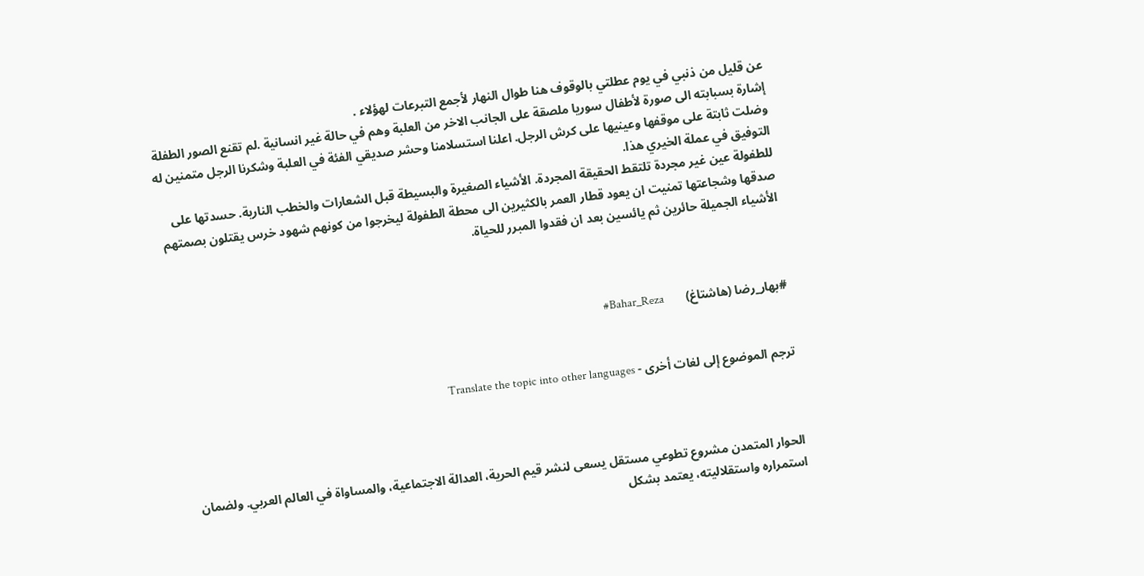عن قليل من ذنبي في يوم عطلتي بالوقوف هنا طوال النهار لأجمع التبرعات لهؤلاء .
إشارة بسبابته الى صورة لأطفال سوريا ملصقة على الجانب الاخر من العلبة وهم في حالة غير انسانية .لم تقنع الصور الطفلة وضلت ثابتة على موقفها وعينيها على كرش الرجل. اعلنا استسلامنا وحشر صديقي الفئة في العلبة وشكرنا الرجل متمنين له التوفيق في عملة الخيري هذا.
للطفولة عين غير مجردة تلتقط الحقيقة المجردة. الأشياء الصغيرة والبسيطة قبل الشعارات والخطب النارية. حسدتها على صدقها وشجاعتها تمنيت ان يعود قطار العمر بالكثيرين الى محطة الطفولة ليخرجوا من كونهم شهود خرس يقتلون بصمتهم الأشياء الجميلة حائرين ثم يائسين بعد ان فقدوا المبرر للحياة.



#بهار_رضا (هاشتاغ)       Bahar_Reza#


ترجم الموضوع إلى لغات أخرى - Translate the topic into other languages



الحوار المتمدن مشروع تطوعي مستقل يسعى لنشر قيم الحرية، العدالة الاجتماعية، والمساواة في العالم العربي. ولضمان استمراره واستقلاليته، يعتمد بشكل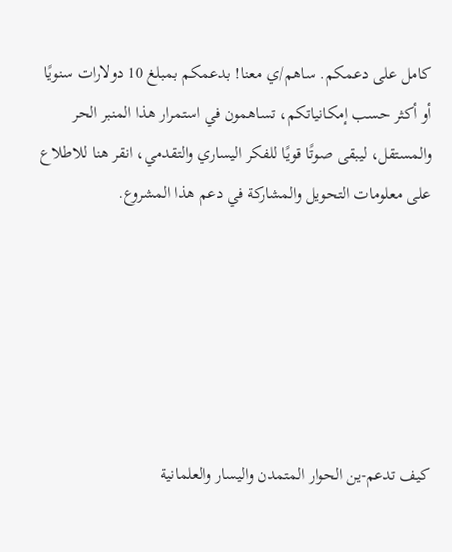كامل على دعمكم. ساهم/ي معنا! بدعمكم بمبلغ 10 دولارات سنويًا أو أكثر حسب إمكانياتكم، تساهمون في استمرار هذا المنبر الحر والمستقل، ليبقى صوتًا قويًا للفكر اليساري والتقدمي، انقر هنا للاطلاع على معلومات التحويل والمشاركة في دعم هذا المشروع.






كيف تدعم-ين الحوار المتمدن واليسار والعلمانية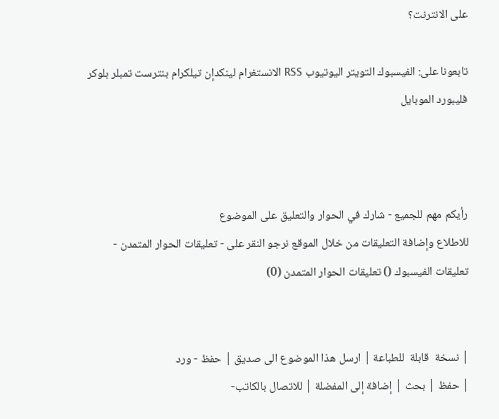على الانترنت؟

تابعونا على: الفيسبوك التويتر اليوتيوب RSS الانستغرام لينكدإن تيلكرام بنترست تمبلر بلوكر فليبورد الموبايل



رأيكم مهم للجميع - شارك في الحوار والتعليق على الموضوع
للاطلاع وإضافة التعليقات من خلال الموقع نرجو النقر على - تعليقات الحوار المتمدن -
تعليقات الفيسبوك () تعليقات الحوار المتمدن (0)


| نسخة  قابلة  للطباعة | ارسل هذا الموضوع الى صديق | حفظ - ورد
| حفظ | بحث | إضافة إلى المفضلة | للاتصال بالكاتب-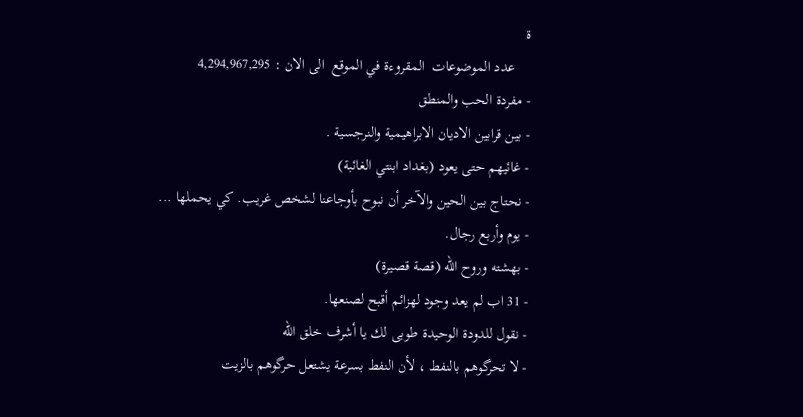ة
    عدد الموضوعات  المقروءة في الموقع  الى الان : 4,294,967,295
- مفردة الحب والمنطق
- بين قرابين الاديان الابراهيمية والنرجسية .
- غائيهم حتى يعود (بغداد ابنتي الغائبة)
- نحتاج بين الحين والآخر أن نبوح بأوجاعنا لشخص غريب. كي يحملها ...
- يوم وأربع رجال.
- بهشته وروح الله (قصة قصيرة)
- 31 اب لم يعد وجود لهزائم أقبح لصنعها.
- نقول للدودة الوحيدة طوبى لك يا أشرف خلق الله
- لا تحرگوهم بالنفط ، لأن النفط بسرعة يشتعل حرگوهم بالزيت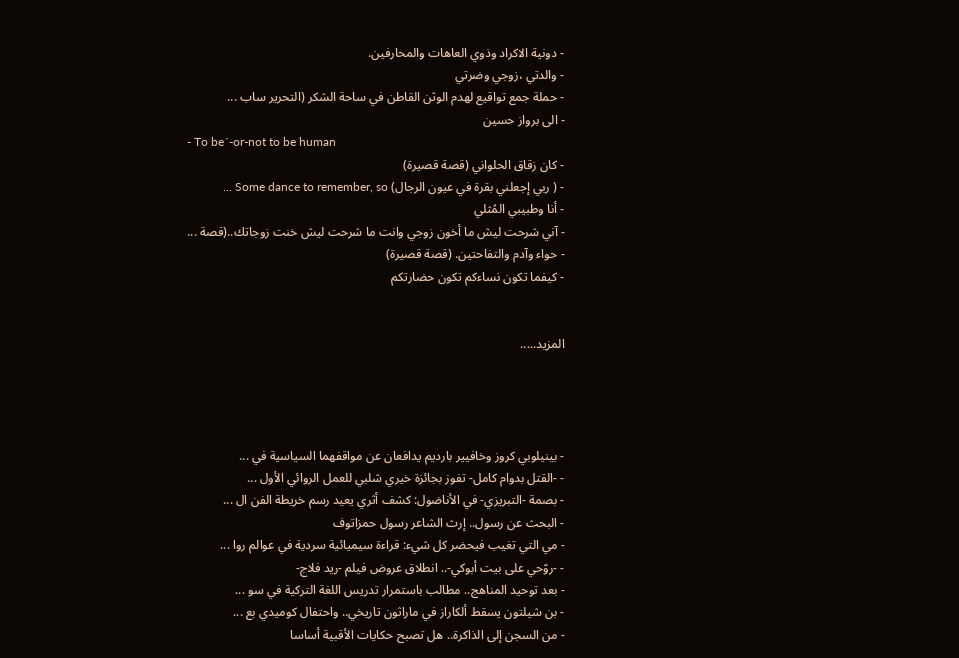- دونية الاكراد وذوي العاهات والمحارفين.
- والدتي ،زوجي وضرتي
- حملة جمع تواقيع لهدم الوثن القاطن في ساحة الشكر (التحرير ساب ...
- الى برواز حسين
- To be´-or-not to be human
- كان زقاق الحلواني (قصة قصيرة)
- ( ربي إجعلني بقرة في عيون الرجال) Some dance to remember, so ...
- أنا وطبيبي المُثلي
- آني شرحت ليش ما أخون زوجي وانت ما شرحت ليش خنت زوجاتك..(قصة ...
- حواء وآدم والتفاحتين. (قصة قصيرة)
- كيفما تكون نساءكم تكون حضارتكم


المزيد.....




- بينيلوبي كروز وخافيير بارديم يدافعان عن مواقفهما السياسية في ...
- -القتل بدوام كامل- تفوز بجائزة خيري شلبي للعمل الروائي الأول ...
- بصمة -التبريزي- في الأناضول: كشف أثري يعيد رسم خريطة الفن ال ...
- البحث عن رسول.. إرث الشاعر رسول حمزاتوف
- مي التي تغيب فيحضر كل شيء: قراءة سيميائية سردية في عوالم روا ...
- -روّحي على بيت أبوكي-.. انطلاق عروض فيلم -ريد فلاج-
- بعد توحيد المناهج.. مطالب باستمرار تدريس اللغة التركية في سو ...
- بن شيلتون يسقط ألكاراز في ماراثون تاريخي.. واحتفال كوميدي بع ...
- من السجن إلى الذاكرة.. هل تصبح حكايات الأقبية أساسا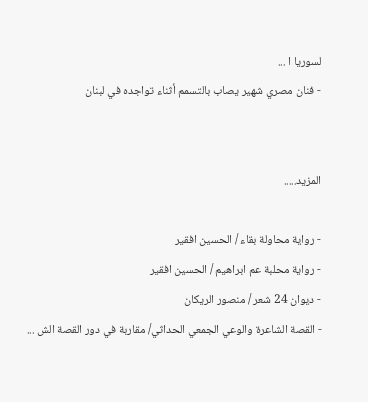لسوريا ا ...
- فنان مصري شهير يصاب بالتسمم أثناء تواجده في لبنان


المزيد.....

- رواية محاولة بقاء / الحسين افقير
- رواية محلبة عم ابراهيم / الحسين افقير
- ديوان 24 شعر / منصور الريكان
- القصة الشاعرة والوعي الجمعي الحداثي/ مقاربة في دور القصة الش ...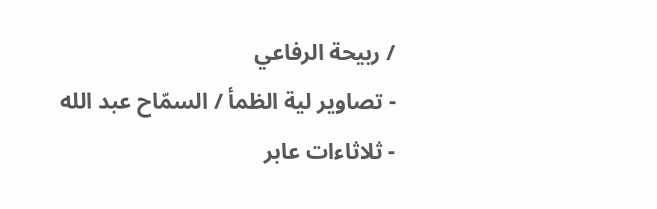/ ربيحة الرفاعي
- تصاوير لية الظمأ / السمّاح عبد الله
- ثلاثاءات عابر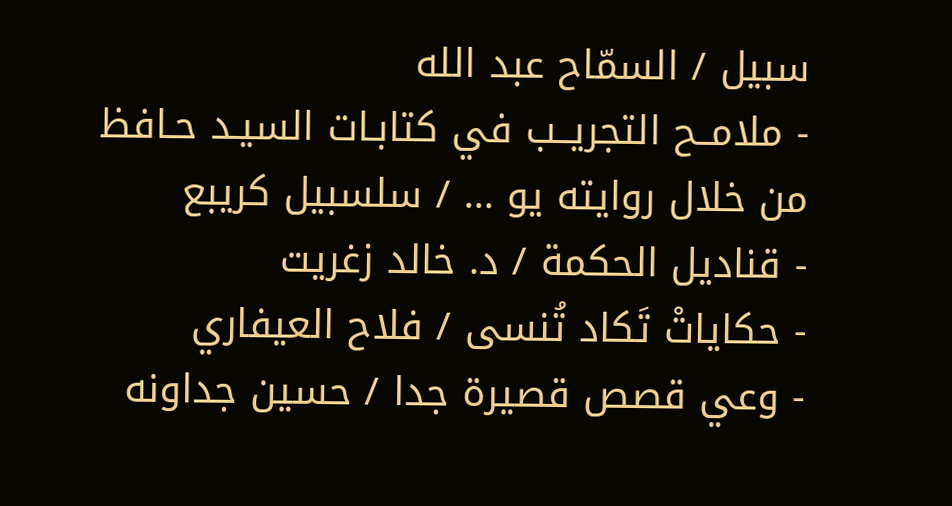سبيل / السمّاح عبد الله
- ملامــح التجريــب في كتابـات السيـد حـافظ من خلال روايته يو ... / سلسبيل كريبع
- قناديل الحكمة / د. خالد زغريت
- حكاياتْ تَكاد تُنسى / فلاح العيفاري
- وعي قصص قصيرة جدا / حسين جداونه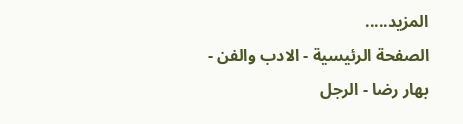المزيد.....
الصفحة الرئيسية - الادب والفن - بهار رضا - الرجل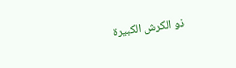ذو الكرش الكبيرة